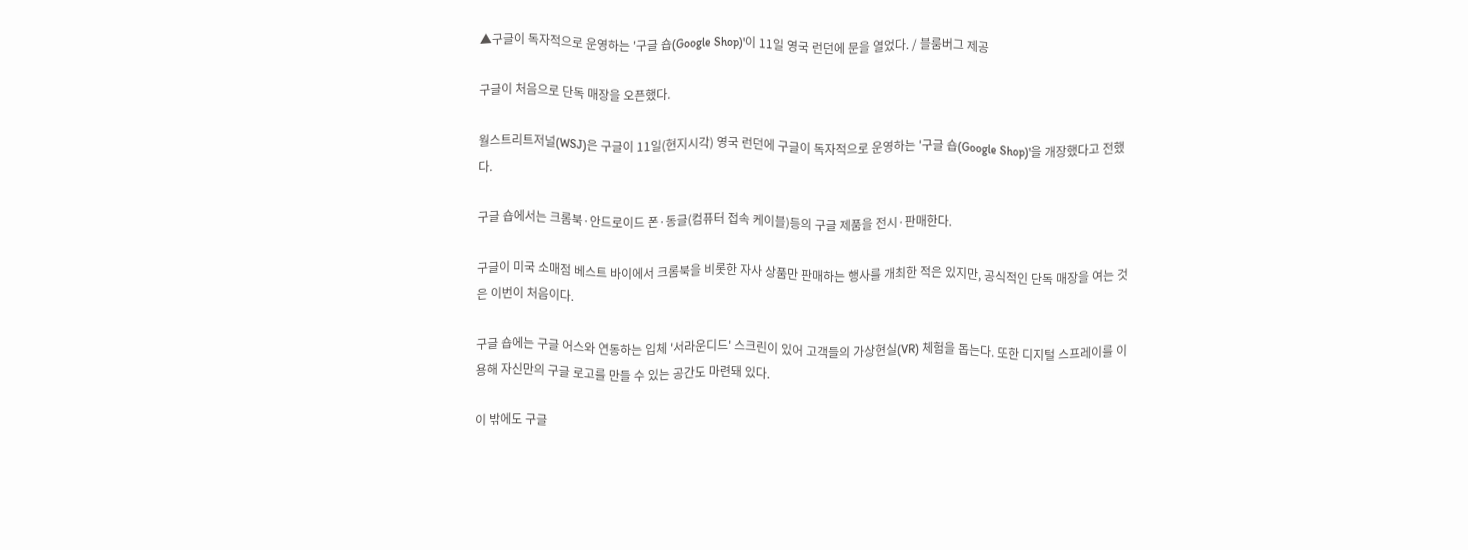▲구글이 독자적으로 운영하는 '구글 숍(Google Shop)'이 11일 영국 런던에 문을 열었다. / 블룸버그 제공

구글이 처음으로 단독 매장을 오픈했다.

월스트리트저널(WSJ)은 구글이 11일(현지시각) 영국 런던에 구글이 독자적으로 운영하는 '구글 숍(Google Shop)'을 개장했다고 전했다.

구글 숍에서는 크롬북·안드로이드 폰·동글(컴퓨터 접속 케이블)등의 구글 제품을 전시·판매한다.

구글이 미국 소매점 베스트 바이에서 크롬북을 비롯한 자사 상품만 판매하는 행사를 개최한 적은 있지만, 공식적인 단독 매장을 여는 것은 이번이 처음이다.

구글 숍에는 구글 어스와 연동하는 입체 '서라운디드' 스크린이 있어 고객들의 가상현실(VR) 체험을 돕는다. 또한 디지털 스프레이를 이용해 자신만의 구글 로고를 만들 수 있는 공간도 마련돼 있다.

이 밖에도 구글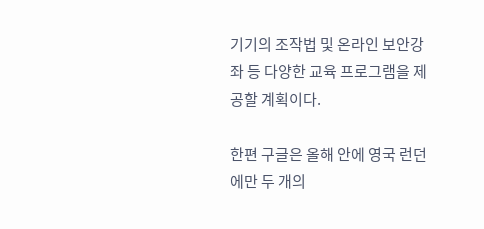기기의 조작법 및 온라인 보안강좌 등 다양한 교육 프로그램을 제공할 계획이다.

한편 구글은 올해 안에 영국 런던에만 두 개의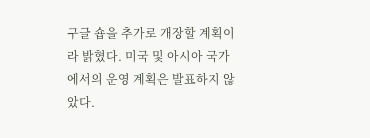구글 숍을 추가로 개장할 계획이라 밝혔다. 미국 및 아시아 국가에서의 운영 계획은 발표하지 않았다.